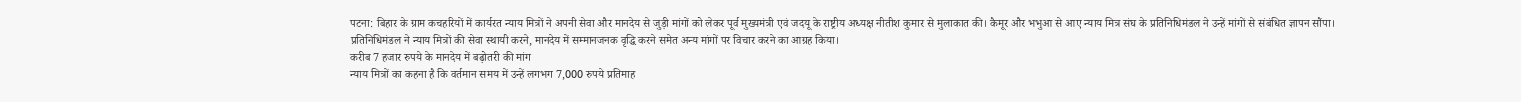पटना: बिहार के ग्राम कचहरियों में कार्यरत न्याय मित्रों ने अपनी सेवा और मानदेय से जुड़ी मांगों को लेकर पूर्व मुख्यमंत्री एवं जदयू के राष्ट्रीय अध्यक्ष नीतीश कुमार से मुलाकात की। कैमूर और भभुआ से आए न्याय मित्र संघ के प्रतिनिधिमंडल ने उन्हें मांगों से संबंधित ज्ञापन सौंपा।
प्रतिनिधिमंडल ने न्याय मित्रों की सेवा स्थायी करने, मानदेय में सम्मानजनक वृद्धि करने समेत अन्य मांगों पर विचार करने का आग्रह किया।
करीब 7 हजार रुपये के मानदेय में बढ़ोतरी की मांग
न्याय मित्रों का कहना है कि वर्तमान समय में उन्हें लगभग 7,000 रुपये प्रतिमाह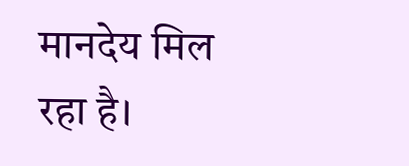मानदेय मिल रहा है।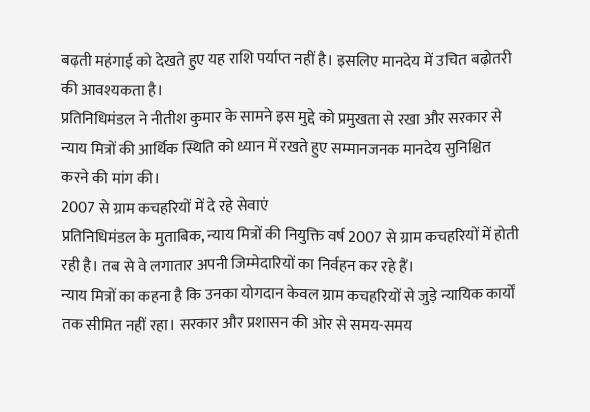बढ़ती महंगाई को देखते हुए यह राशि पर्याप्त नहीं है। इसलिए मानदेय में उचित बढ़ोतरी की आवश्यकता है।
प्रतिनिधिमंडल ने नीतीश कुमार के सामने इस मुद्दे को प्रमुखता से रखा और सरकार से न्याय मित्रों की आर्थिक स्थिति को ध्यान में रखते हुए सम्मानजनक मानदेय सुनिश्चित करने की मांग की।
2007 से ग्राम कचहरियों में दे रहे सेवाएं
प्रतिनिधिमंडल के मुताबिक, न्याय मित्रों की नियुक्ति वर्ष 2007 से ग्राम कचहरियों में होती रही है। तब से वे लगातार अपनी जिम्मेदारियों का निर्वहन कर रहे हैं।
न्याय मित्रों का कहना है कि उनका योगदान केवल ग्राम कचहरियों से जुड़े न्यायिक कार्यों तक सीमित नहीं रहा। सरकार और प्रशासन की ओर से समय-समय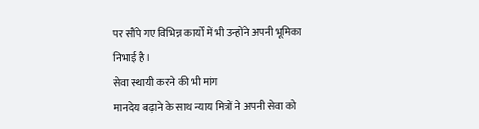पर सौंपे गए विभिन्न कार्यों में भी उन्होंने अपनी भूमिका निभाई है।
सेवा स्थायी करने की भी मांग
मानदेय बढ़ाने के साथ न्याय मित्रों ने अपनी सेवा को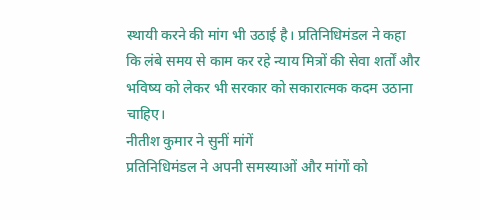स्थायी करने की मांग भी उठाई है। प्रतिनिधिमंडल ने कहा कि लंबे समय से काम कर रहे न्याय मित्रों की सेवा शर्तों और भविष्य को लेकर भी सरकार को सकारात्मक कदम उठाना चाहिए।
नीतीश कुमार ने सुनीं मांगें
प्रतिनिधिमंडल ने अपनी समस्याओं और मांगों को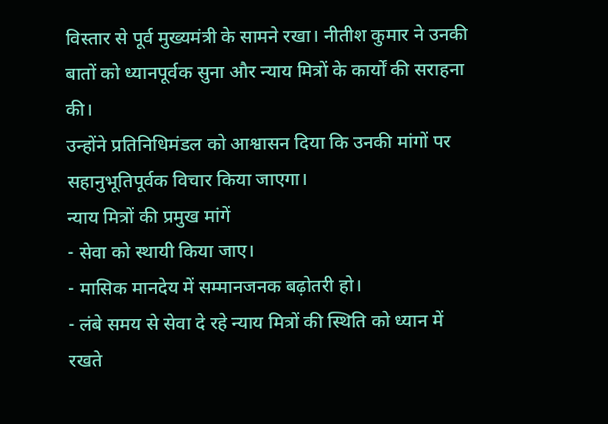विस्तार से पूर्व मुख्यमंत्री के सामने रखा। नीतीश कुमार ने उनकी बातों को ध्यानपूर्वक सुना और न्याय मित्रों के कार्यों की सराहना की।
उन्होंने प्रतिनिधिमंडल को आश्वासन दिया कि उनकी मांगों पर सहानुभूतिपूर्वक विचार किया जाएगा।
न्याय मित्रों की प्रमुख मांगें
- सेवा को स्थायी किया जाए।
- मासिक मानदेय में सम्मानजनक बढ़ोतरी हो।
- लंबे समय से सेवा दे रहे न्याय मित्रों की स्थिति को ध्यान में रखते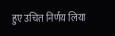हुए उचित निर्णय लिया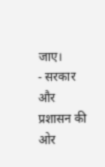जाए।
- सरकार और प्रशासन की ओर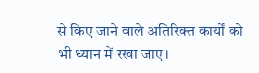से किए जाने वाले अतिरिक्त कार्यों को भी ध्यान में रखा जाए।